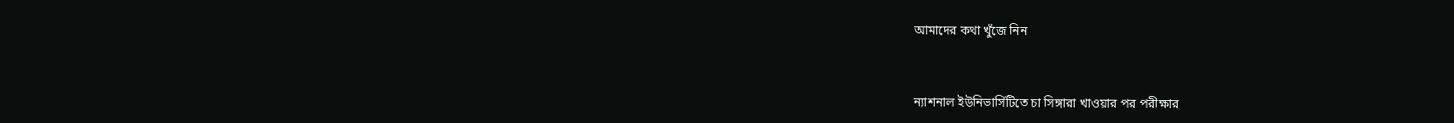আমাদের কথা খুঁজে নিন



ন্যাশনাল ইউনিভার্সিটিতে চা সিঙ্গারা খাওয়ার পর পরীক্ষার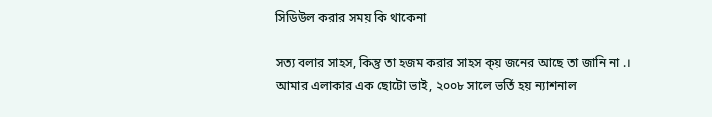সিডিউল করার সময় কি থাকেনা

সত্য বলার সাহস, কিন্তু তা হজম করার সাহস ক্য় জনের আছে তা জানি না .।
আমার এলাকার এক ছোটো ভাই, ২০০৮ সালে ভর্তি হয় ন্যাশনাল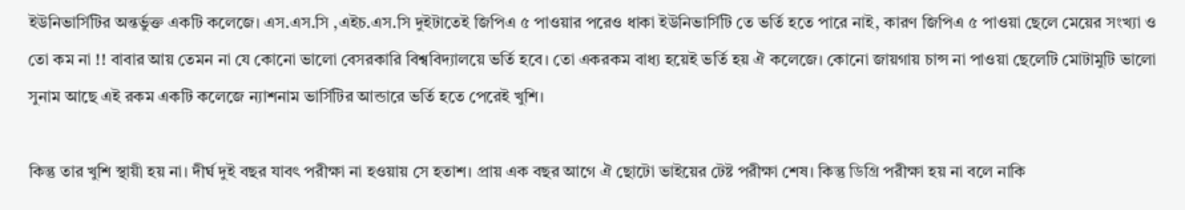ইউনিভার্সিটির অন্তর্ভুক্ত একটি কলেজে। এস.এস.সি ,এইচ.এস.সি দুইটাতেই জিপিএ ৫ পাওয়ার পরেও ধাকা ইউনিভার্সিটি তে ভর্তি হতে পারে নাই, কারণ জিপিএ ৫ পাওয়া ছেলে মেয়ের সংখ্যা ও তো কম না !! বাবার আয় তেমন না যে কোনো ভালো বেসরকারি বিশ্ববিদ্যালয়ে ভর্তি হবে। তো একরকম বাধ্য হয়েই ভর্তি হয় ঐ কলেজে। কোনো জায়গায় চান্স না পাওয়া ছেলেটি মোটামুটি ভালো সুনাম আছে এই রকম একটি কলেজে ন্যাশনাম ভার্সিটির আন্ডারে ভর্তি হতে পেরেই খুশি।

কিন্তু তার খুশি স্থায়ী হয় না। দীর্ঘ দুই বছর যাবৎ পরীক্ষা না হওয়ায় সে হতাশ। প্রায় এক বছর আগে ঐ ছোটো ভাইয়ের টেষ্ট পরীক্ষা শেষ। কিন্তু ডিগ্রি পরীক্ষা হয় না বলে নাকি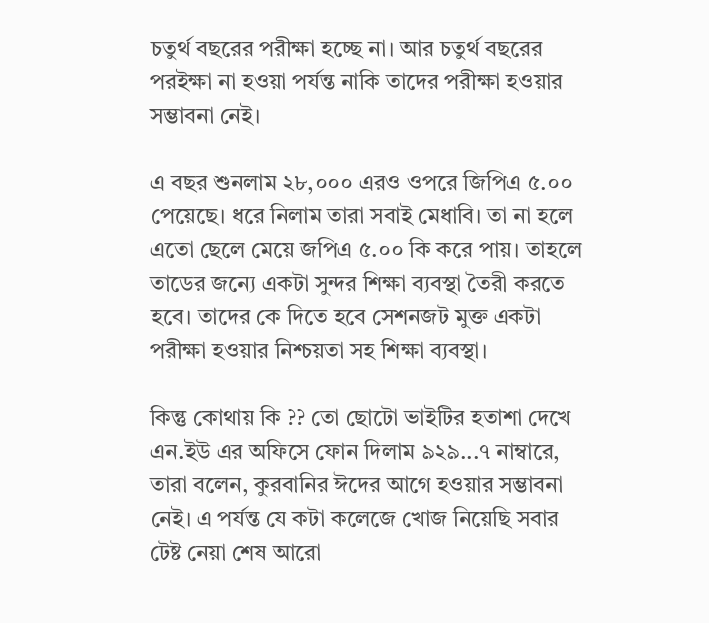চতুর্থ বছরের পরীক্ষা হচ্ছে না। আর চতুর্থ বছরের পরইক্ষা না হওয়া পর্যন্ত নাকি তাদের পরীক্ষা হওয়ার সম্ভাবনা নেই।

এ বছর শুনলাম ২৮,০০০ এরও ওপরে জিপিএ ৫.০০ পেয়েছে। ধরে নিলাম তারা সবাই মেধাবি। তা না হলে এতো ছেলে মেয়ে জপিএ ৫.০০ কি করে পায়। তাহলে তাডের জন্যে একটা সুন্দর শিক্ষা ব্যবস্থা তৈরী করতে হবে। তাদের কে দিতে হবে সেশনজট মুক্ত একটা পরীক্ষা হওয়ার নিশ্চয়তা সহ শিক্ষা ব্যবস্থা।

কিন্তু কোথায় কি ?? তো ছোটো ভাইটির হতাশা দেখে এন.ইউ এর অফিসে ফোন দিলাম ৯২৯...৭ নাম্বারে, তারা বলেন, কুরবানির ঈদের আগে হওয়ার সম্ভাবনা নেই। এ পর্যন্ত যে কটা কলেজে খোজ নিয়েছি সবার টেষ্ট নেয়া শেষ আরো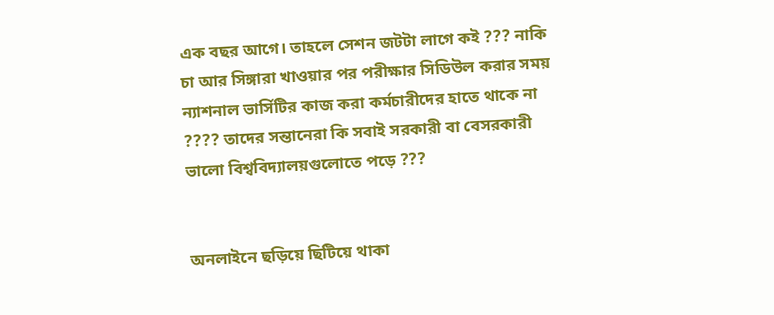এক বছর আগে। তাহলে সেশন জটটা লাগে কই ??? নাকি চা আর সিঙ্গারা খাওয়ার পর পরীক্ষার সিডিউল করার সময় ন্যাশনাল ভার্সিটির কাজ করা কর্মচারীদের হাতে থাকে না ???? তাদের সন্তানেরা কি সবাই সরকারী বা বেসরকারী ভালো বিশ্ববিদ্যালয়গুলোতে পড়ে ???


অনলাইনে ছড়িয়ে ছিটিয়ে থাকা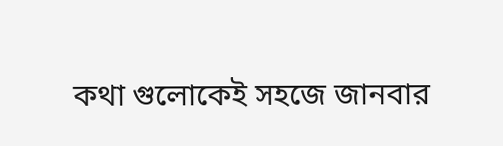কথা গুলোকেই সহজে জানবার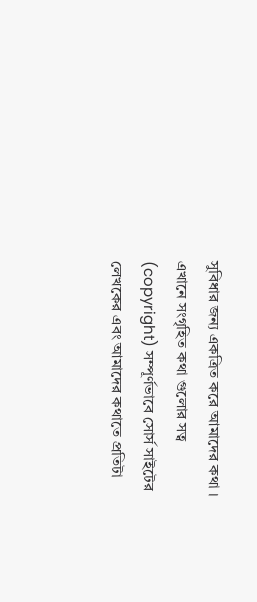সুবিধার জন্য একত্রিত করে আমাদের কথা । এখানে সংগৃহিত কথা গুলোর সত্ব (copyright) সম্পূর্ণভাবে সোর্স সাইটের লেখকের এবং আমাদের কথাতে প্রতিটা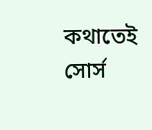কথাতেই সোর্স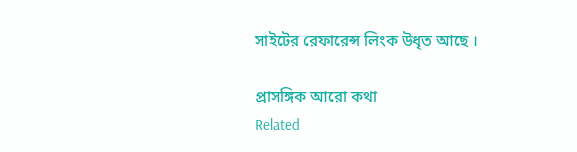সাইটের রেফারেন্স লিংক উধৃত আছে ।

প্রাসঙ্গিক আরো কথা
Related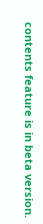contents feature is in beta version.